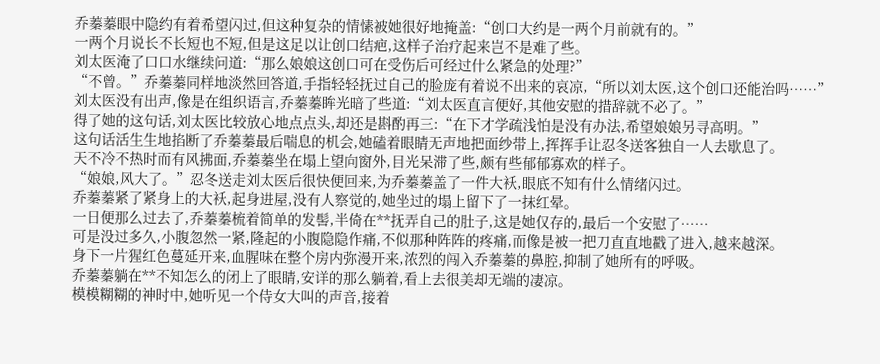乔蓁蓁眼中隐约有着希望闪过,但这种复杂的情愫被她很好地掩盖:“创口大约是一两个月前就有的。”
一两个月说长不长短也不短,但是这足以让创口结疤,这样子治疗起来岂不是难了些。
刘太医淹了口口水继续问道:“那么娘娘这创口可在受伤后可经过什么紧急的处理?”
“不曾。”乔蓁蓁同样地淡然回答道,手指轻轻抚过自己的脸庞有着说不出来的哀凉,“所以刘太医,这个创口还能治吗……”
刘太医没有出声,像是在组织语言,乔蓁蓁眸光暗了些道:“刘太医直言便好,其他安慰的措辞就不必了。”
得了她的这句话,刘太医比较放心地点点头,却还是斟酌再三:“在下才学疏浅怕是没有办法,希望娘娘另寻高明。”
这句话活生生地掐断了乔蓁蓁最后喘息的机会,她磕着眼睛无声地把面纱带上,挥挥手让忍冬送客独自一人去歇息了。
天不冷不热时而有风拂面,乔蓁蓁坐在塌上望向窗外,目光呆滞了些,颇有些郁郁寡欢的样子。
“娘娘,风大了。”忍冬送走刘太医后很快便回来,为乔蓁蓁盖了一件大袄,眼底不知有什么情绪闪过。
乔蓁蓁紧了紧身上的大袄,起身进屋,没有人察觉的,她坐过的塌上留下了一抹红晕。
一日便那么过去了,乔蓁蓁梳着简单的发髻,半倚在**抚弄自己的肚子,这是她仅存的,最后一个安慰了……
可是没过多久,小腹忽然一紧,隆起的小腹隐隐作痛,不似那种阵阵的疼痛,而像是被一把刀直直地戳了进入,越来越深。
身下一片猩红色蔓延开来,血腥味在整个房内弥漫开来,浓烈的闯入乔蓁蓁的鼻腔,抑制了她所有的呼吸。
乔蓁蓁躺在**不知怎么的闭上了眼睛,安详的那么躺着,看上去很美却无端的凄凉。
模模糊糊的神时中,她听见一个侍女大叫的声音,接着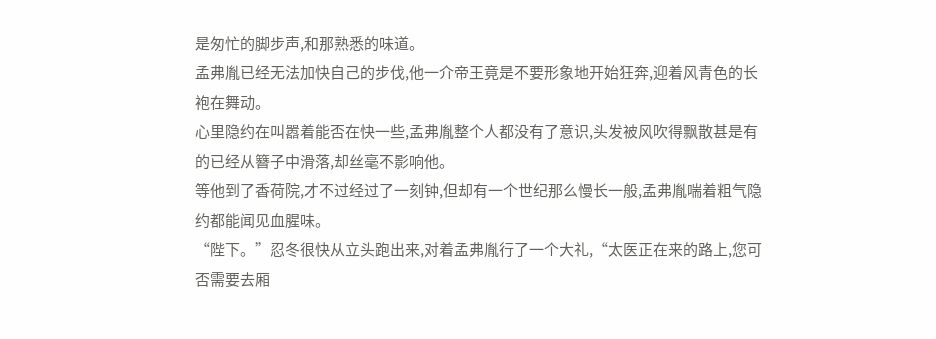是匆忙的脚步声,和那熟悉的味道。
孟弗胤已经无法加快自己的步伐,他一介帝王竟是不要形象地开始狂奔,迎着风青色的长袍在舞动。
心里隐约在叫嚣着能否在快一些,孟弗胤整个人都没有了意识,头发被风吹得飘散甚是有的已经从簪子中滑落,却丝毫不影响他。
等他到了香荷院,才不过经过了一刻钟,但却有一个世纪那么慢长一般,孟弗胤喘着粗气隐约都能闻见血腥味。
“陛下。”忍冬很快从立头跑出来,对着孟弗胤行了一个大礼,“太医正在来的路上,您可否需要去厢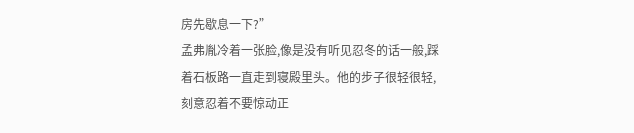房先歇息一下?”
孟弗胤冷着一张脸,像是没有听见忍冬的话一般,踩着石板路一直走到寝殿里头。他的步子很轻很轻,刻意忍着不要惊动正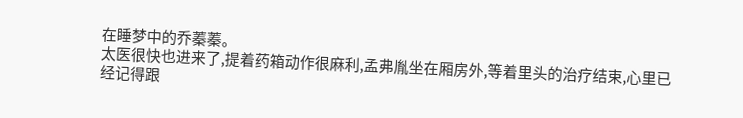在睡梦中的乔蓁蓁。
太医很快也进来了,提着药箱动作很麻利,孟弗胤坐在厢房外,等着里头的治疗结束,心里已经记得跟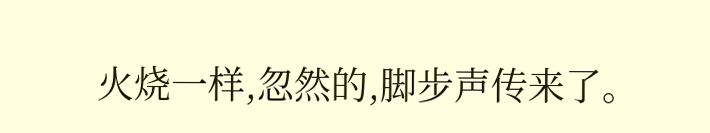火烧一样,忽然的,脚步声传来了。